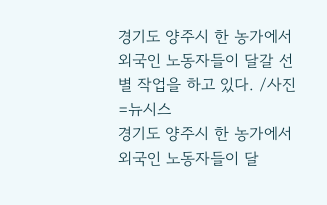경기도 양주시 한 농가에서 외국인 노동자들이 달갈 선별 작업을 하고 있다. /사진=뉴시스
경기도 양주시 한 농가에서 외국인 노동자들이 달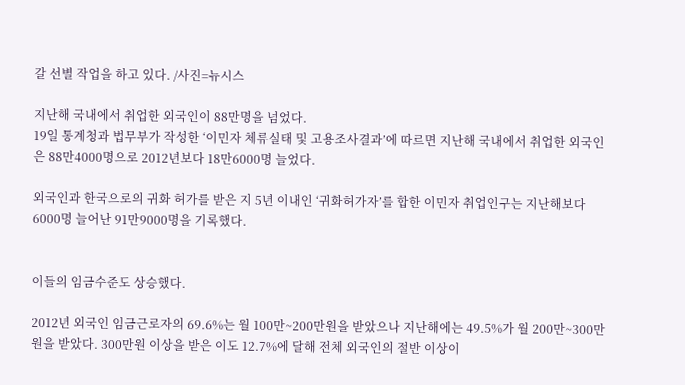갈 선별 작업을 하고 있다. /사진=뉴시스

지난해 국내에서 취업한 외국인이 88만명을 넘었다.
19일 통계청과 법무부가 작성한 ‘이민자 체류실태 및 고용조사결과’에 따르면 지난해 국내에서 취업한 외국인은 88만4000명으로 2012년보다 18만6000명 늘었다.

외국인과 한국으로의 귀화 허가를 받은 지 5년 이내인 ‘귀화허가자’를 합한 이민자 취업인구는 지난해보다 6000명 늘어난 91만9000명을 기록했다.


이들의 임금수준도 상승했다.

2012년 외국인 임금근로자의 69.6%는 월 100만~200만원을 받았으나 지난해에는 49.5%가 월 200만~300만원을 받았다. 300만원 이상을 받은 이도 12.7%에 달해 전체 외국인의 절반 이상이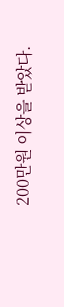200만원 이상을 받았다.